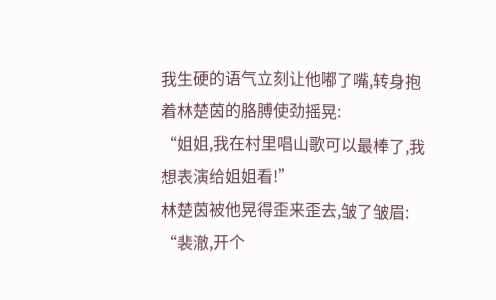我生硬的语气立刻让他嘟了嘴,转身抱着林楚茵的胳膊使劲摇晃:
“姐姐,我在村里唱山歌可以最棒了,我想表演给姐姐看!”
林楚茵被他晃得歪来歪去,皱了皱眉:
“裴澈,开个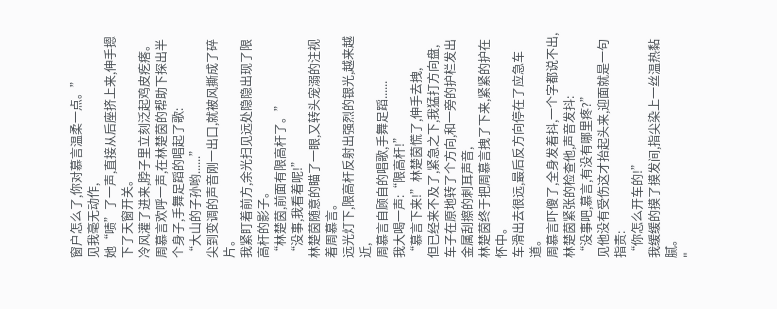窗户怎么了,你对慕言温柔一点。”
见我毫无动作,
她“啧”了一声,直接从后座挤上来,伸手摁下了天窗开关。
冷风灌了进来,脖子里立刻泛起鸡皮疙瘩。
周慕言欢呼一声,在林楚茵的帮助下探出半个身子,手舞足蹈的唱起了歌:
“大山的子孙哟......”
尖到变调的声音刚一出口,就被风撕成了碎片。
我紧盯着前方,余光扫见远处隐隐出现了限高杆的影子。
“林楚茵,前面有限高杆了。”
“没事,我看着呢!”
林楚茵随意的瞄了一眼,又转头宠溺的注视着周慕言。
远光灯下,限高杆反射出强烈的银光,越来越近,
周慕言自顾自的唱歌,手舞足蹈......
我大喝一声:“限高杆!”
“慕言下来!”林楚茵慌了,伸手去拽,
但已经来不及了,紧急之下,我猛打方向盘,
车子在原地转了个方向,和一旁的护栏发出金属刮擦的刺耳声音,
林楚茵终于把周慕言拽了下来,紧紧的护在怀中。
车滑出去很远,最后反方向停在了应急车道。
周慕言吓傻了,全身发着抖,一个字都说不出,
林楚茵紧张的检查他,声音发抖:
“没事吧,慕言,有没有哪里疼?”
见他没有受伤这才抬起头来,迎面就是一句指责:
“你怎么开车的!”
我缓缓的摸了摸发间,指尖染上一丝温热黏腻。
"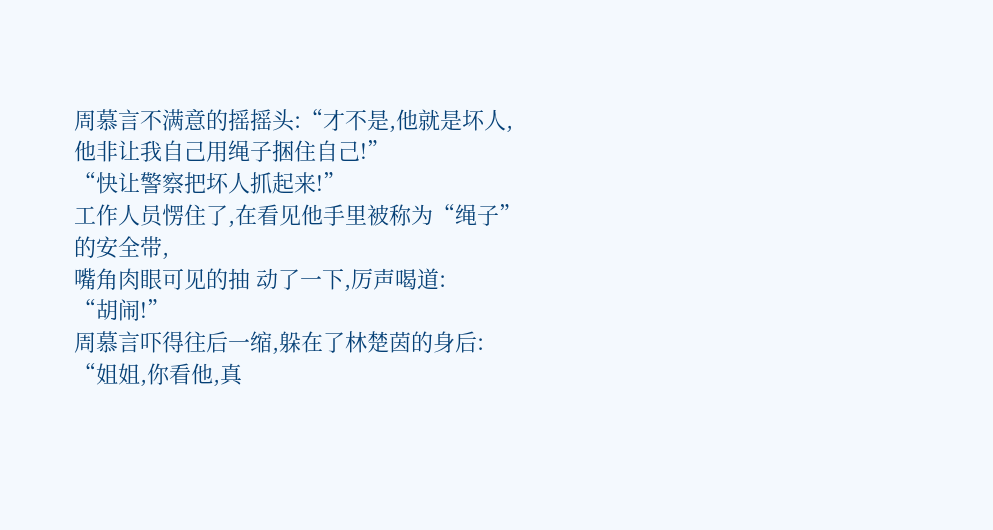周慕言不满意的摇摇头:“才不是,他就是坏人,他非让我自己用绳子捆住自己!”
“快让警察把坏人抓起来!”
工作人员愣住了,在看见他手里被称为“绳子”的安全带,
嘴角肉眼可见的抽 动了一下,厉声喝道:
“胡闹!”
周慕言吓得往后一缩,躲在了林楚茵的身后:
“姐姐,你看他,真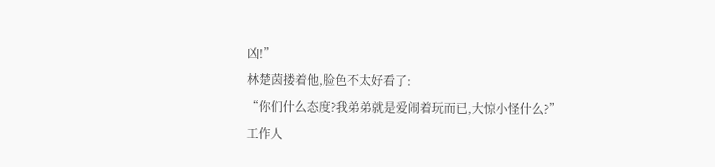凶!”
林楚茵搂着他,脸色不太好看了:
“你们什么态度?我弟弟就是爱闹着玩而已,大惊小怪什么?”
工作人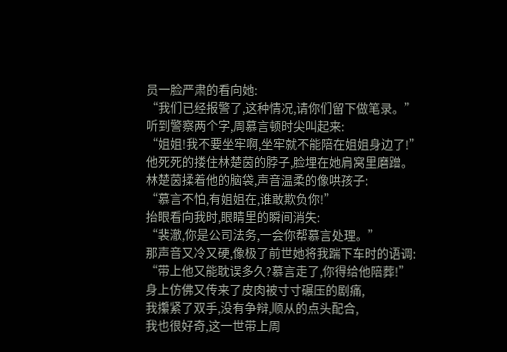员一脸严肃的看向她:
“我们已经报警了,这种情况,请你们留下做笔录。”
听到警察两个字,周慕言顿时尖叫起来:
“姐姐!我不要坐牢啊,坐牢就不能陪在姐姐身边了!”
他死死的搂住林楚茵的脖子,脸埋在她肩窝里磨蹭。
林楚茵揉着他的脑袋,声音温柔的像哄孩子:
“慕言不怕,有姐姐在,谁敢欺负你!”
抬眼看向我时,眼睛里的瞬间消失:
“裴澈,你是公司法务,一会你帮慕言处理。”
那声音又冷又硬,像极了前世她将我踹下车时的语调:
“带上他又能耽误多久?慕言走了,你得给他陪葬!”
身上仿佛又传来了皮肉被寸寸碾压的剧痛,
我攥紧了双手,没有争辩,顺从的点头配合,
我也很好奇,这一世带上周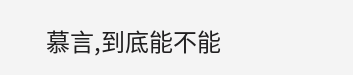慕言,到底能不能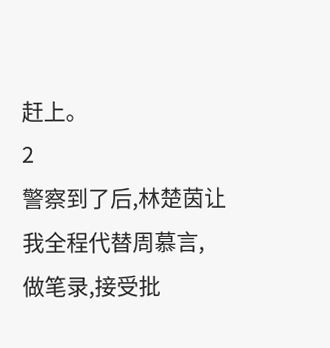赶上。
2
警察到了后,林楚茵让我全程代替周慕言,
做笔录,接受批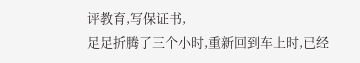评教育,写保证书,
足足折腾了三个小时,重新回到车上时,已经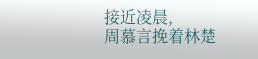接近凌晨,
周慕言挽着林楚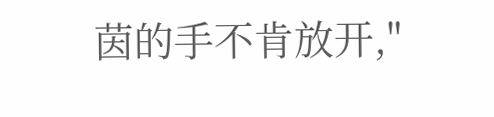茵的手不肯放开,"